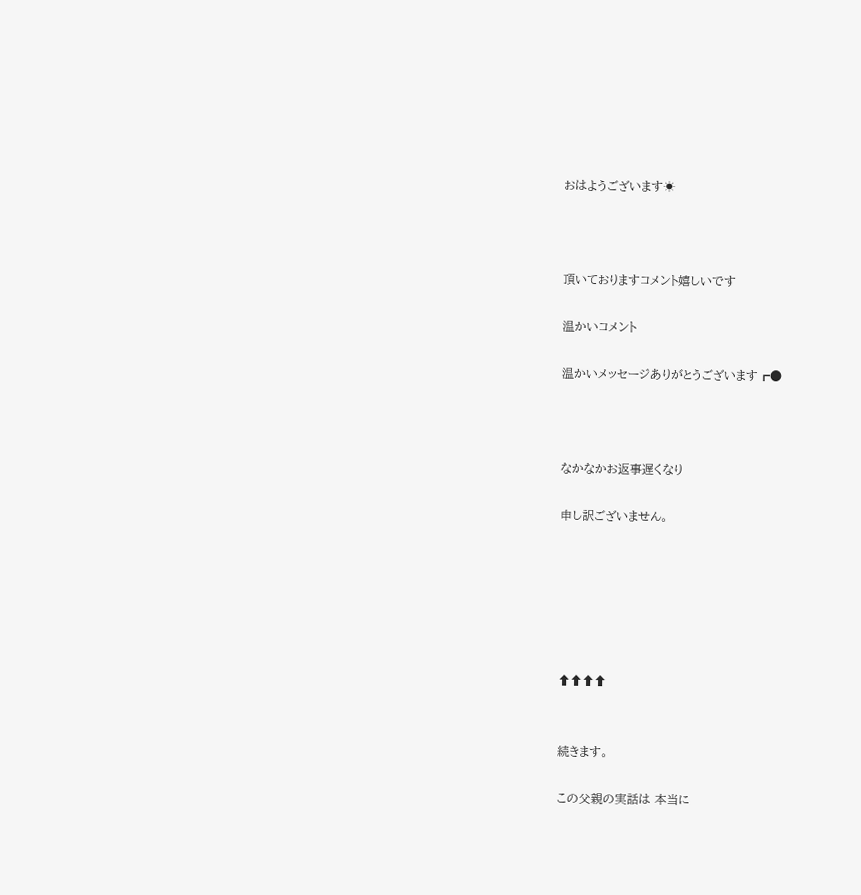おはようございます☀



頂いておりますコメント嬉しいです

温かいコメント

温かいメッセージありがとうございます┏●



なかなかお返事遅くなり

申し訳ございません。






⬆⬆⬆⬆


続きます。

この父親の実話は 本当に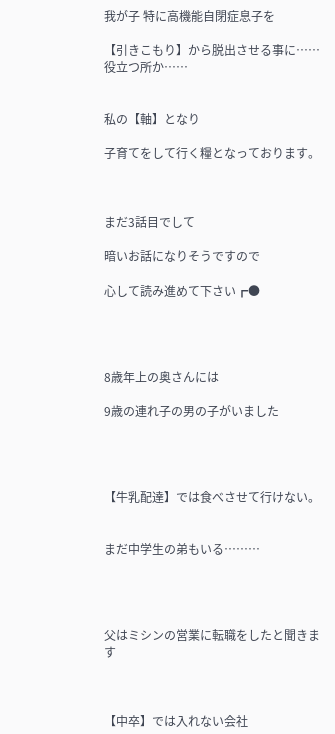我が子 特に高機能自閉症息子を

【引きこもり】から脱出させる事に……役立つ所か……


私の【軸】となり

子育てをして行く糧となっております。



まだ3話目でして

暗いお話になりそうですので

心して読み進めて下さい┏●




8歳年上の奥さんには

9歳の連れ子の男の子がいました




【牛乳配達】では食べさせて行けない。


まだ中学生の弟もいる………




父はミシンの営業に転職をしたと聞きます



【中卒】では入れない会社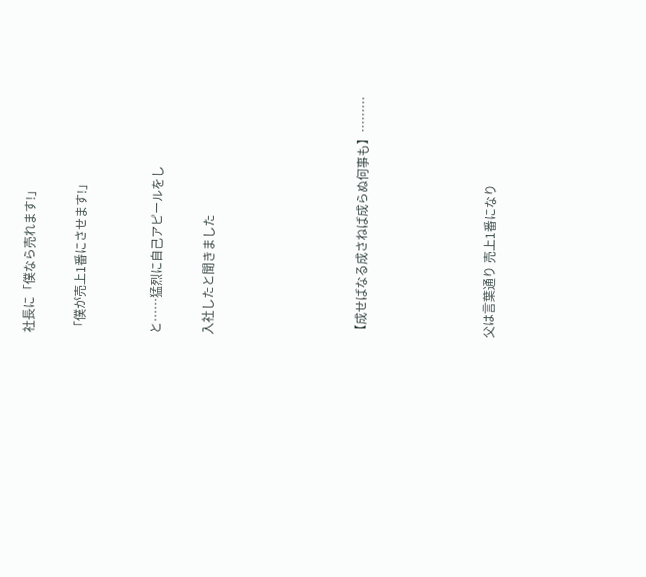社長に「僕なら売れます!」

「僕が売上1番にさせます!」


と……猛烈に自己アピールをし

入社したと聞きました





【成せばなる成さねば成らぬ何事も】………




父は言葉通り 売上1番になり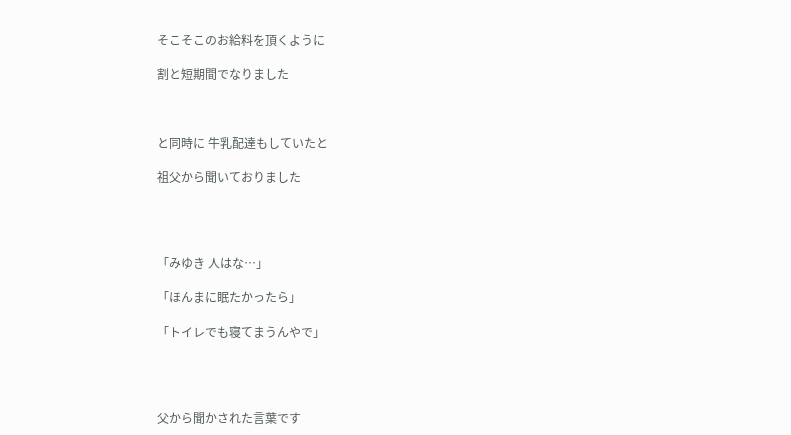そこそこのお給料を頂くように

割と短期間でなりました



と同時に 牛乳配達もしていたと

祖父から聞いておりました




「みゆき 人はな…」

「ほんまに眠たかったら」

「トイレでも寝てまうんやで」




父から聞かされた言葉です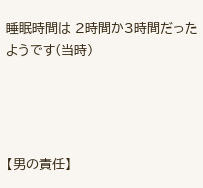睡眠時間は 2時間か3時間だったようです(当時)




【男の責任】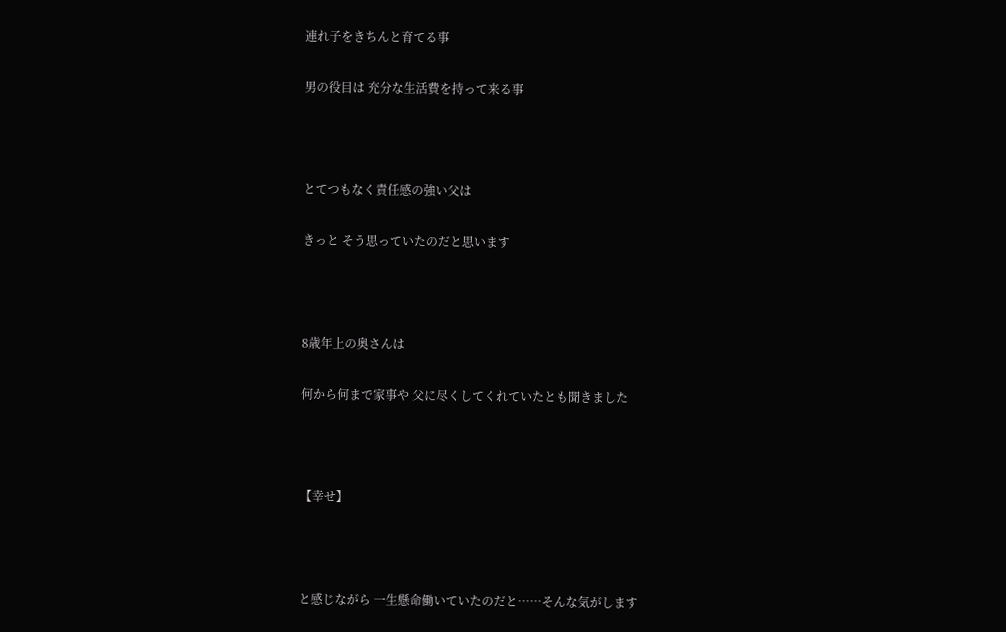連れ子をきちんと育てる事

男の役目は 充分な生活費を持って来る事



とてつもなく責任感の強い父は

きっと そう思っていたのだと思います



8歳年上の奥さんは

何から何まで家事や 父に尽くしてくれていたとも聞きました



【幸せ】



と感じながら 一生懸命働いていたのだと……そんな気がします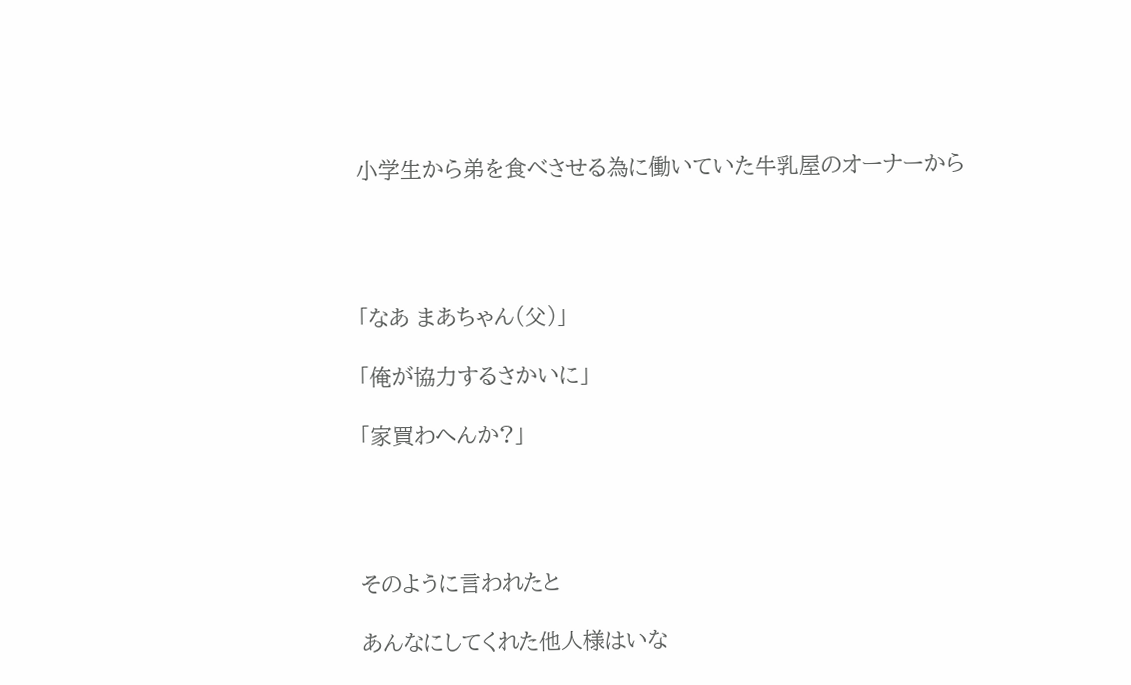小学生から弟を食べさせる為に働いていた牛乳屋のオーナーから




「なあ まあちゃん(父)」

「俺が協力するさかいに」

「家買わへんか?」




そのように言われたと

あんなにしてくれた他人様はいな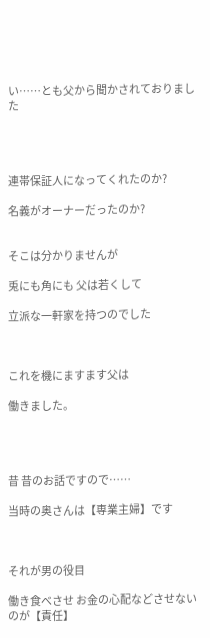い……とも父から聞かされておりました




連帯保証人になってくれたのか?

名義がオーナーだったのか?


そこは分かりませんが

兎にも角にも 父は若くして

立派な一軒家を持つのでした



これを機にますます父は

働きました。




昔 昔のお話ですので……

当時の奥さんは【専業主婦】です



それが男の役目

働き食べさせ お金の心配などさせないのが【責任】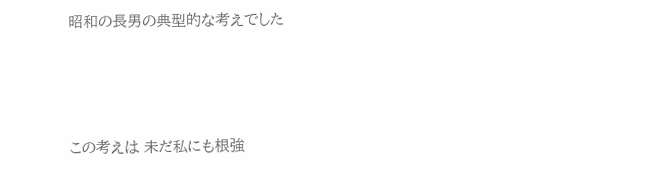昭和の長男の典型的な考えでした





この考えは 未だ私にも根強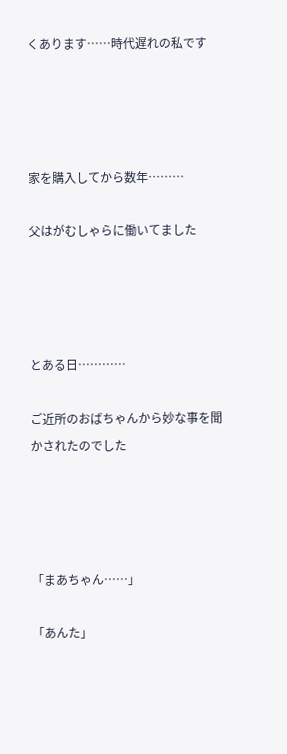くあります……時代遅れの私です




家を購入してから数年………

父はがむしゃらに働いてました




とある日…………

ご近所のおばちゃんから妙な事を聞かされたのでした




「まあちゃん……」

「あんた」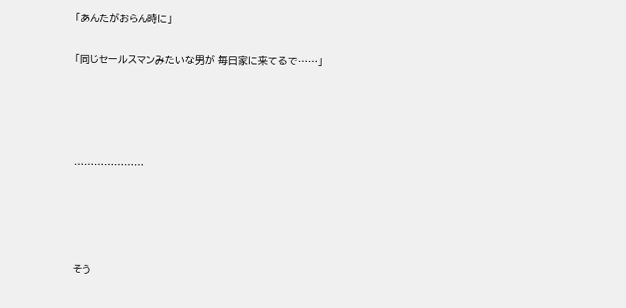「あんたがおらん時に」

「同じセールスマンみたいな男が 毎日家に来てるで……」




…………………




そう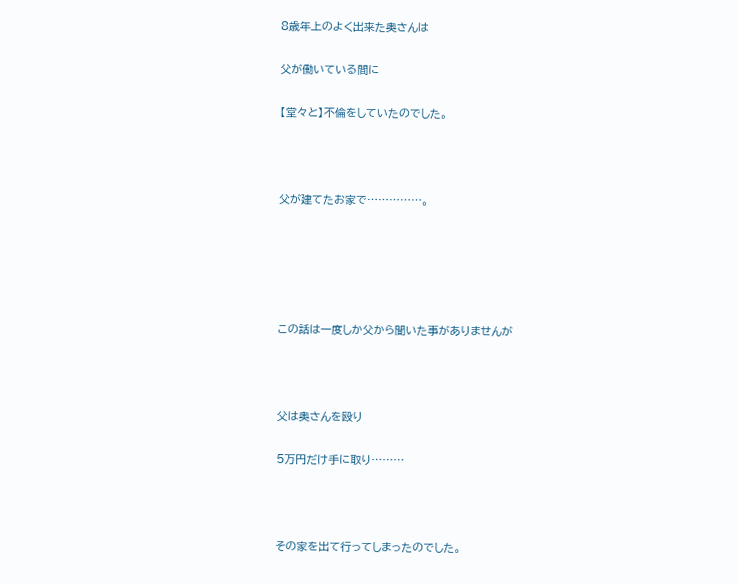8歳年上のよく出来た奥さんは

父が働いている間に

【堂々と】不倫をしていたのでした。



父が建てたお家で……………。





この話は一度しか父から聞いた事がありませんが



父は奥さんを殴り

5万円だけ手に取り………



その家を出て行ってしまったのでした。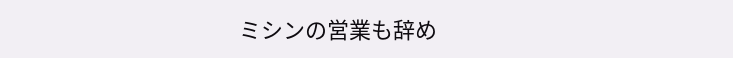ミシンの営業も辞め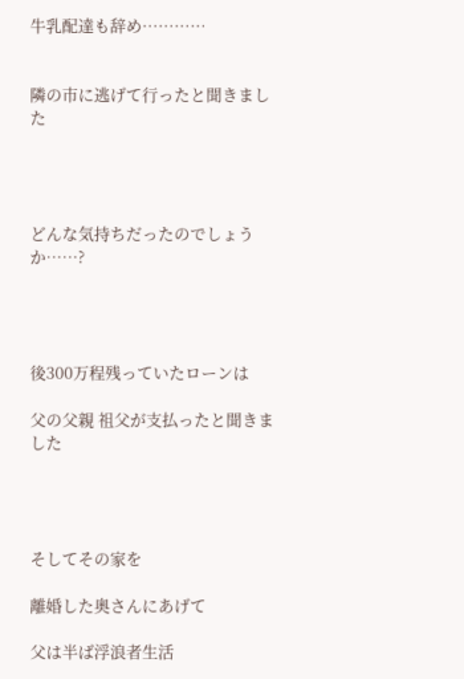牛乳配達も辞め…………


隣の市に逃げて行ったと聞きました




どんな気持ちだったのでしょうか……?




後300万程残っていたローンは

父の父親 祖父が支払ったと聞きました




そしてその家を

離婚した奥さんにあげて

父は半ば浮浪者生活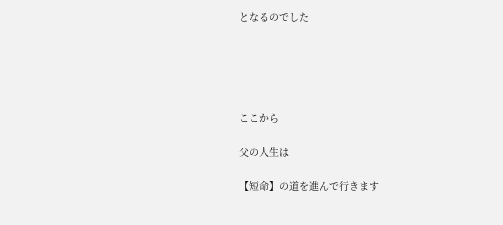となるのでした





ここから

父の人生は

【短命】の道を進んで行きます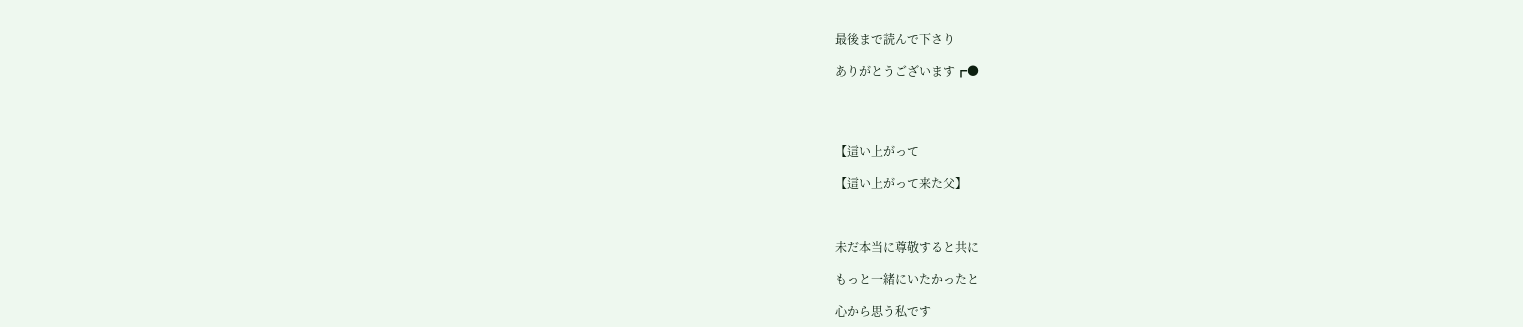最後まで読んで下さり

ありがとうございます┏●




【這い上がって

【這い上がって来た父】



未だ本当に尊敬すると共に

もっと一緒にいたかったと

心から思う私です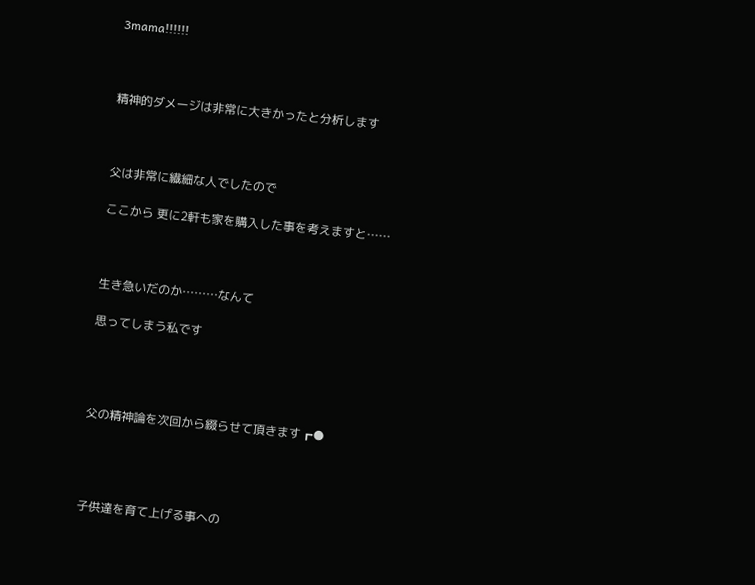3mama!!!!!!



精神的ダメージは非常に大きかったと分析します



父は非常に繊細な人でしたので

ここから 更に2軒も家を購入した事を考えますと……



生き急いだのか………なんて

思ってしまう私です




父の精神論を次回から綴らせて頂きます┏●




子供達を育て上げる事への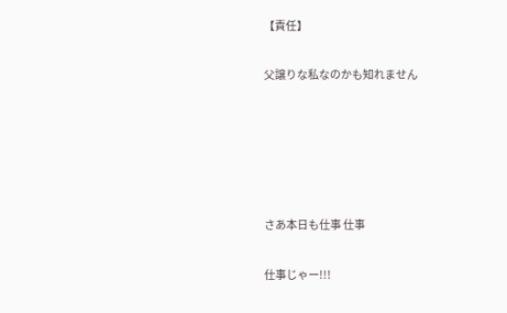【責任】

父譲りな私なのかも知れません





さあ本日も仕事 仕事

仕事じゃー!!!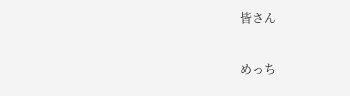皆さん

めっち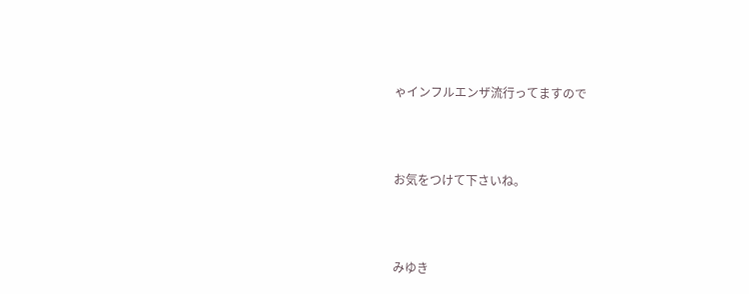ゃインフルエンザ流行ってますので



お気をつけて下さいね。



みゆき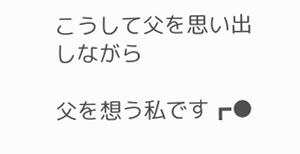こうして父を思い出しながら

父を想う私です┏●